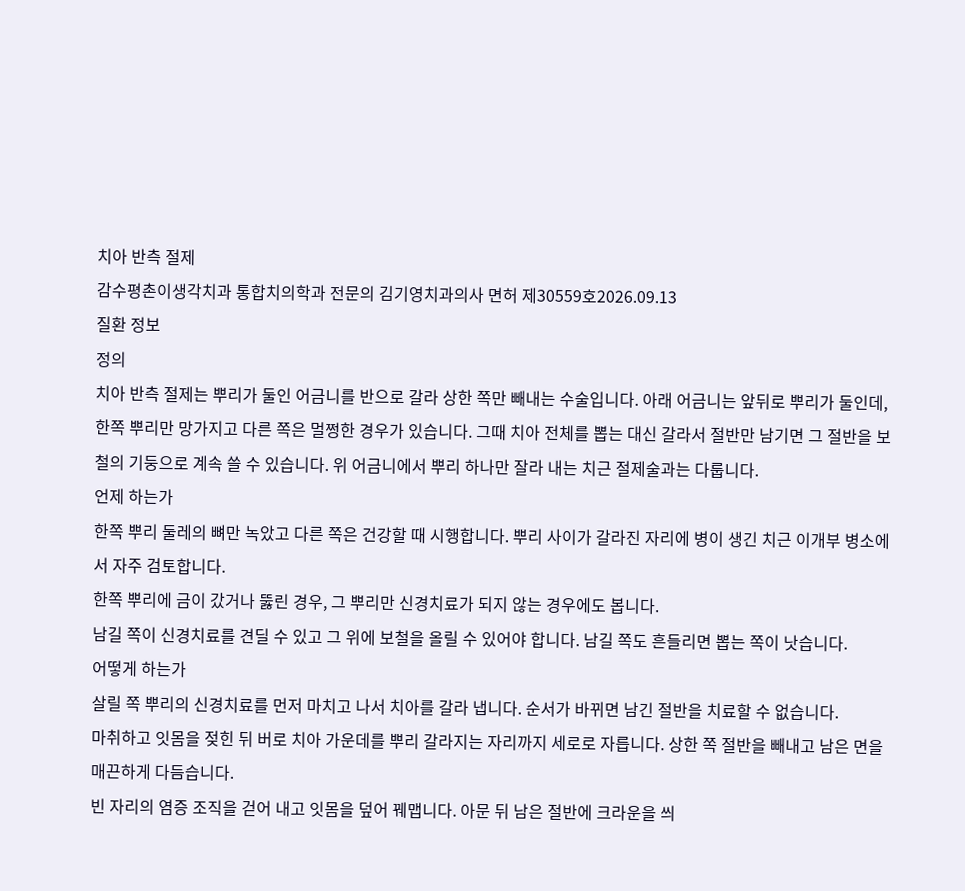치아 반측 절제
감수평촌이생각치과 통합치의학과 전문의 김기영치과의사 면허 제30559호2026.09.13
질환 정보
정의
치아 반측 절제는 뿌리가 둘인 어금니를 반으로 갈라 상한 쪽만 빼내는 수술입니다. 아래 어금니는 앞뒤로 뿌리가 둘인데, 한쪽 뿌리만 망가지고 다른 쪽은 멀쩡한 경우가 있습니다. 그때 치아 전체를 뽑는 대신 갈라서 절반만 남기면 그 절반을 보철의 기둥으로 계속 쓸 수 있습니다. 위 어금니에서 뿌리 하나만 잘라 내는 치근 절제술과는 다룹니다.
언제 하는가
한쪽 뿌리 둘레의 뼈만 녹았고 다른 쪽은 건강할 때 시행합니다. 뿌리 사이가 갈라진 자리에 병이 생긴 치근 이개부 병소에서 자주 검토합니다.
한쪽 뿌리에 금이 갔거나 뚫린 경우, 그 뿌리만 신경치료가 되지 않는 경우에도 봅니다.
남길 쪽이 신경치료를 견딜 수 있고 그 위에 보철을 올릴 수 있어야 합니다. 남길 쪽도 흔들리면 뽑는 쪽이 낫습니다.
어떻게 하는가
살릴 쪽 뿌리의 신경치료를 먼저 마치고 나서 치아를 갈라 냅니다. 순서가 바뀌면 남긴 절반을 치료할 수 없습니다.
마취하고 잇몸을 젖힌 뒤 버로 치아 가운데를 뿌리 갈라지는 자리까지 세로로 자릅니다. 상한 쪽 절반을 빼내고 남은 면을 매끈하게 다듬습니다.
빈 자리의 염증 조직을 걷어 내고 잇몸을 덮어 꿰맵니다. 아문 뒤 남은 절반에 크라운을 씌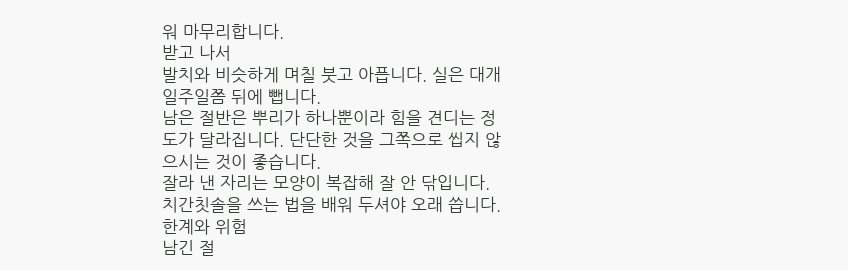워 마무리합니다.
받고 나서
발치와 비슷하게 며칠 붓고 아픕니다. 실은 대개 일주일쯤 뒤에 뺍니다.
남은 절반은 뿌리가 하나뿐이라 힘을 견디는 정도가 달라집니다. 단단한 것을 그쪽으로 씹지 않으시는 것이 좋습니다.
잘라 낸 자리는 모양이 복잡해 잘 안 닦입니다. 치간칫솔을 쓰는 법을 배워 두셔야 오래 씁니다.
한계와 위험
남긴 절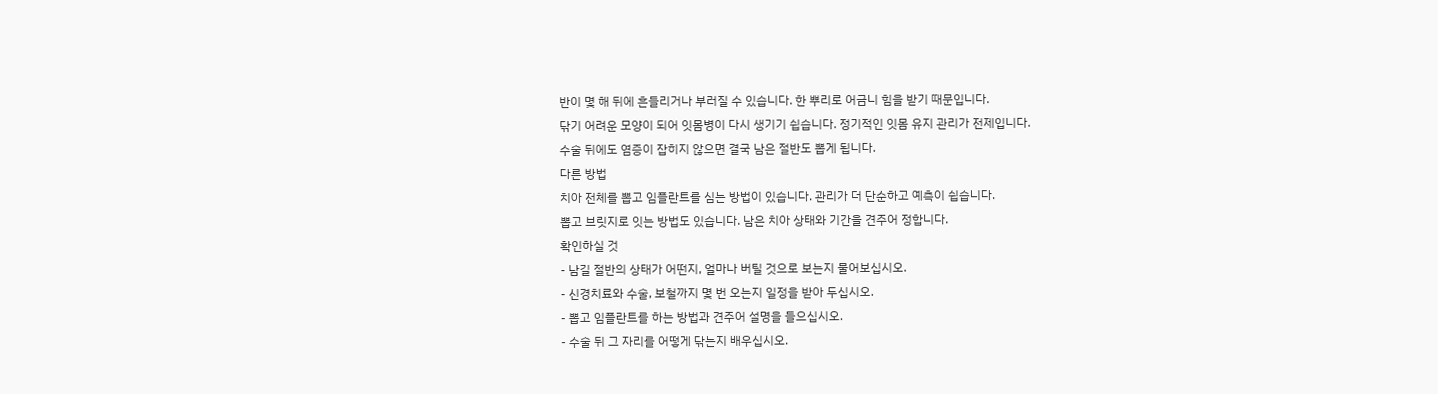반이 몇 해 뒤에 흔들리거나 부러질 수 있습니다. 한 뿌리로 어금니 힘을 받기 때문입니다.
닦기 어려운 모양이 되어 잇몸병이 다시 생기기 쉽습니다. 정기적인 잇몸 유지 관리가 전제입니다.
수술 뒤에도 염증이 잡히지 않으면 결국 남은 절반도 뽑게 됩니다.
다른 방법
치아 전체를 뽑고 임플란트를 심는 방법이 있습니다. 관리가 더 단순하고 예측이 쉽습니다.
뽑고 브릿지로 잇는 방법도 있습니다. 남은 치아 상태와 기간을 견주어 정합니다.
확인하실 것
- 남길 절반의 상태가 어떤지, 얼마나 버틸 것으로 보는지 물어보십시오.
- 신경치료와 수술, 보철까지 몇 번 오는지 일정을 받아 두십시오.
- 뽑고 임플란트를 하는 방법과 견주어 설명을 들으십시오.
- 수술 뒤 그 자리를 어떻게 닦는지 배우십시오.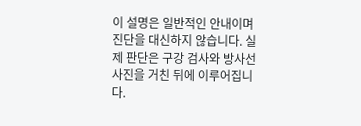이 설명은 일반적인 안내이며 진단을 대신하지 않습니다. 실제 판단은 구강 검사와 방사선 사진을 거친 뒤에 이루어집니다.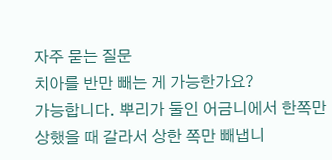자주 묻는 질문
치아를 반만 빼는 게 가능한가요?
가능합니다. 뿌리가 둘인 어금니에서 한쪽만 상했을 때 갈라서 상한 쪽만 빼냅니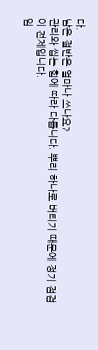다.
남은 절반은 얼마나 쓰나요?
관리와 씹는 힘에 따라 다릅니다. 뿌리 하나로 버티기 때문에 정기 점검이 전제입니다.
임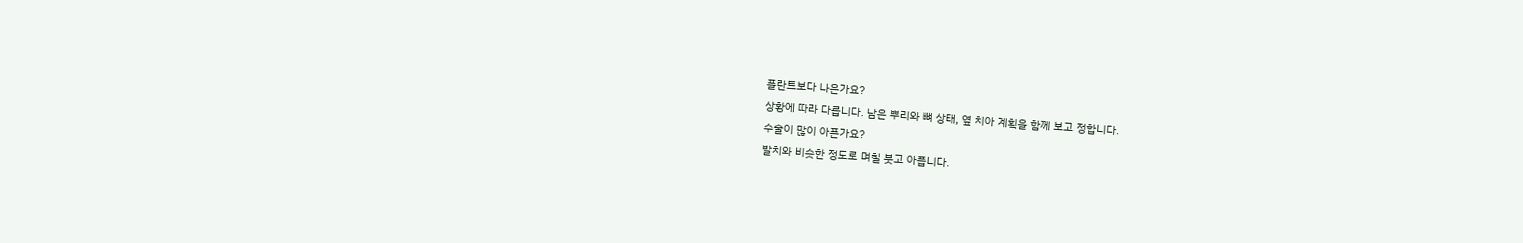플란트보다 나은가요?
상황에 따라 다릅니다. 남은 뿌리와 뼈 상태, 옆 치아 계획을 함께 보고 정합니다.
수술이 많이 아픈가요?
발치와 비슷한 정도로 며칠 붓고 아픕니다.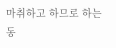마취하고 하므로 하는 동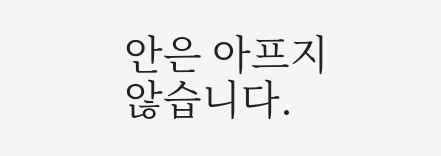안은 아프지 않습니다.